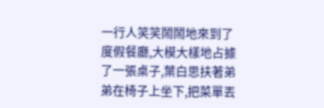一行人笑笑鬧鬧地來到了度假餐廳,大模大樣地占據了一張桌子,葉白思扶著弟弟在椅子上坐下,把菜單丟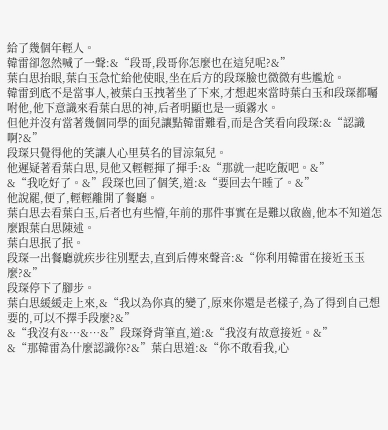給了幾個年輕人。
韓雷卻忽然喊了一聲:&“段哥,段哥你怎麼也在這兒呢?&”
葉白思抬眼,葉白玉急忙給他使眼,坐在后方的段琛臉也微微有些尷尬。
韓雷到底不是當事人,被葉白玉拽著坐了下來,才想起來當時葉白玉和段琛都囑咐他,他下意識來看葉白思的神,后者明顯也是一頭霧水。
但他并沒有當著幾個同學的面兒讓點韓雷難看,而是含笑看向段琛:&“認識啊?&”
段琛只覺得他的笑讓人心里莫名的冒涼氣兒。
他遲疑著看葉白思,見他又輕輕揮了揮手:&“那就一起吃飯吧。&”
&“我吃好了。&”段琛也回了個笑,道:&“要回去午睡了。&”
他說罷,便了,輕輕離開了餐廳。
葉白思去看葉白玉,后者也有些懵,年前的那件事實在是難以啟齒,他本不知道怎麼跟葉白思陳述。
葉白思抿了抿。
段琛一出餐廳就疾步往別墅去,直到后傳來聲音:&“你利用韓雷在接近玉玉麼?&”
段琛停下了腳步。
葉白思緩緩走上來,&“我以為你真的變了,原來你還是老樣子,為了得到自己想要的,可以不擇手段麼?&”
&“我沒有&…&…&”段琛脊背筆直,道:&“我沒有故意接近。&”
&“那韓雷為什麼認識你?&”葉白思道:&“你不敢看我,心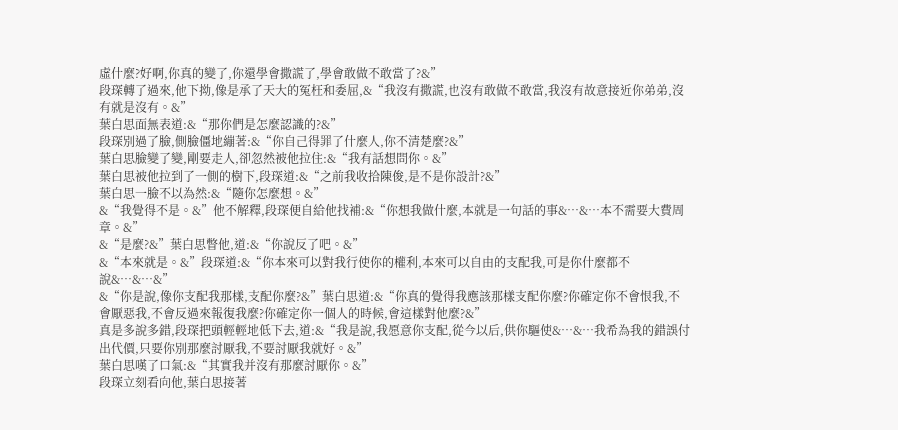虛什麼?好啊,你真的變了,你還學會撒謊了,學會敢做不敢當了?&”
段琛轉了過來,他下拗,像是承了天大的冤枉和委屈,&“我沒有撒謊,也沒有敢做不敢當,我沒有故意接近你弟弟,沒有就是沒有。&”
葉白思面無表道:&“那你們是怎麼認識的?&”
段琛別過了臉,側臉僵地繃著:&“你自己得罪了什麼人,你不清楚麼?&”
葉白思臉變了變,剛要走人,卻忽然被他拉住:&“我有話想問你。&”
葉白思被他拉到了一側的樹下,段琛道:&“之前我收拾陳俊,是不是你設計?&”
葉白思一臉不以為然:&“隨你怎麼想。&”
&“我覺得不是。&”他不解釋,段琛便自給他找補:&“你想我做什麼,本就是一句話的事&…&…本不需要大費周章。&”
&“是麼?&”葉白思瞥他,道:&“你說反了吧。&”
&“本來就是。&”段琛道:&“你本來可以對我行使你的權利,本來可以自由的支配我,可是你什麼都不說&…&…&”
&“你是說,像你支配我那樣,支配你麼?&”葉白思道:&“你真的覺得我應該那樣支配你麼?你確定你不會恨我,不會厭惡我,不會反過來報復我麼?你確定你一個人的時候,會這樣對他麼?&”
真是多說多錯,段琛把頭輕輕地低下去,道:&“我是說,我愿意你支配,從今以后,供你驅使&…&…我希為我的錯誤付出代價,只要你別那麼討厭我,不要討厭我就好。&”
葉白思嘆了口氣:&“其實我并沒有那麼討厭你。&”
段琛立刻看向他,葉白思接著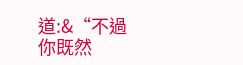道:&“不過你既然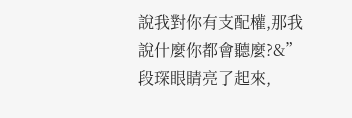說我對你有支配權,那我說什麼你都會聽麼?&”
段琛眼睛亮了起來,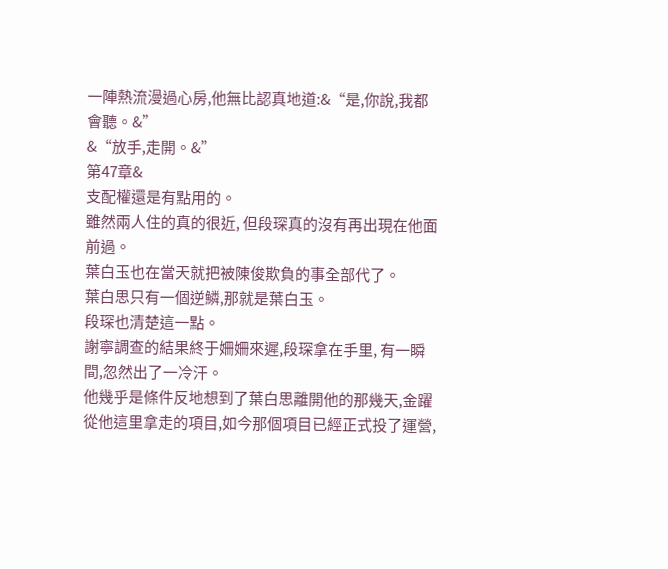一陣熱流漫過心房,他無比認真地道:&“是,你說,我都會聽。&”
&“放手,走開。&”
第47章&
支配權還是有點用的。
雖然兩人住的真的很近, 但段琛真的沒有再出現在他面前過。
葉白玉也在當天就把被陳俊欺負的事全部代了。
葉白思只有一個逆鱗,那就是葉白玉。
段琛也清楚這一點。
謝寧調查的結果終于姍姍來遲,段琛拿在手里, 有一瞬間,忽然出了一冷汗。
他幾乎是條件反地想到了葉白思離開他的那幾天,金躍從他這里拿走的項目,如今那個項目已經正式投了運營,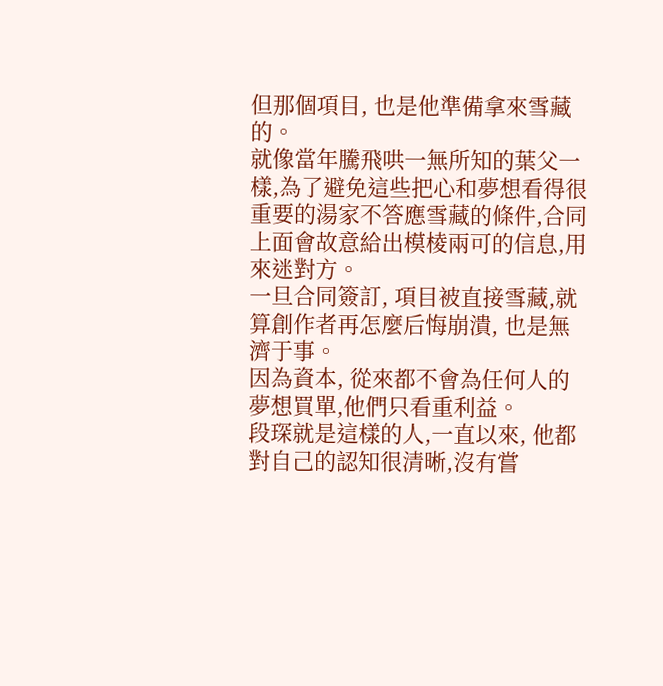但那個項目, 也是他準備拿來雪藏的。
就像當年騰飛哄一無所知的葉父一樣,為了避免這些把心和夢想看得很重要的湯家不答應雪藏的條件,合同上面會故意給出模棱兩可的信息,用來迷對方。
一旦合同簽訂, 項目被直接雪藏,就算創作者再怎麼后悔崩潰, 也是無濟于事。
因為資本, 從來都不會為任何人的夢想買單,他們只看重利益。
段琛就是這樣的人,一直以來, 他都對自己的認知很清晰,沒有嘗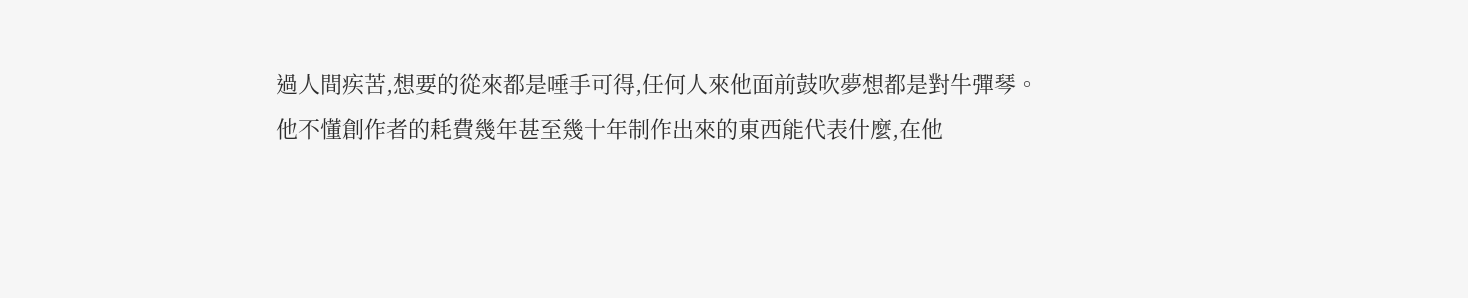過人間疾苦,想要的從來都是唾手可得,任何人來他面前鼓吹夢想都是對牛彈琴。
他不懂創作者的耗費幾年甚至幾十年制作出來的東西能代表什麼,在他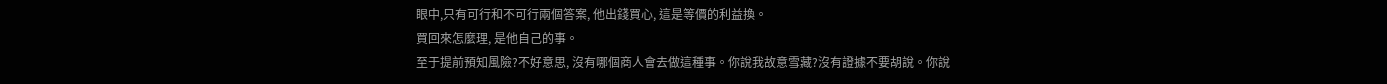眼中,只有可行和不可行兩個答案, 他出錢買心, 這是等價的利益換。
買回來怎麼理, 是他自己的事。
至于提前預知風險?不好意思, 沒有哪個商人會去做這種事。你說我故意雪藏?沒有證據不要胡說。你說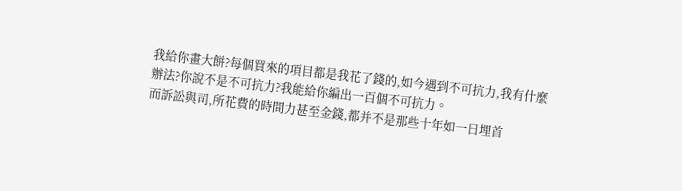我給你畫大餅?每個買來的項目都是我花了錢的,如今遇到不可抗力,我有什麼辦法?你說不是不可抗力?我能給你編出一百個不可抗力。
而訴訟與司,所花費的時間力甚至金錢,都并不是那些十年如一日埋首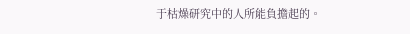于枯燥研究中的人所能負擔起的。